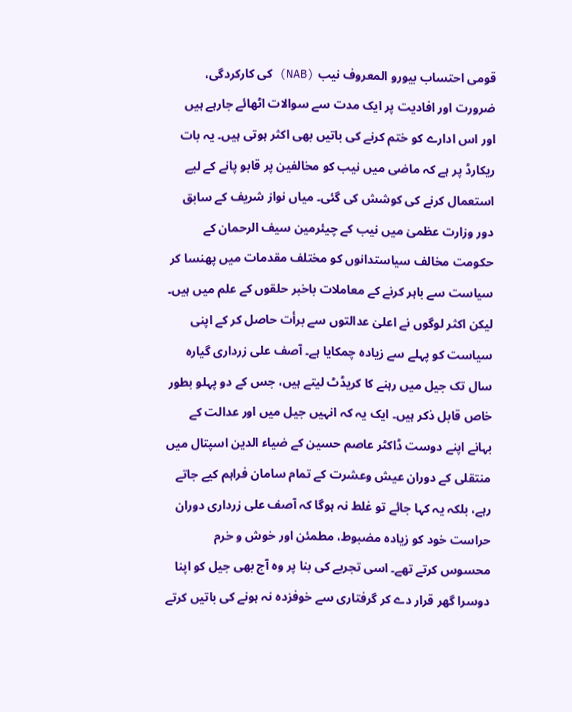قومی احتساب بیورو المعروف نیب (NAB) کی کارکردگی، ضرورت اور افادیت پر ایک مدت سے سوالات اٹھائے جارہے ہیں اور اس ادارے کو ختم کرنے کی باتیں بھی اکثر ہوتی ہیں۔ یہ بات ریکارڈ پر ہے کہ ماضی میں نیب کو مخالفین پر قابو پانے کے لیے استعمال کرنے کی کوشش کی گئی۔ میاں نواز شریف کے سابق دور وزارت عظمیٰ میں نیب کے چیئرمین سیف الرحمان کے حکومت مخالف سیاستدانوں کو مختلف مقدمات میں پھنسا کر سیاست سے باہر کرنے کے معاملات باخبر حلقوں کے علم میں ہیں۔ لیکن اکثر لوگوں نے اعلیٰ عدالتوں سے برأت حاصل کر کے اپنی سیاست کو پہلے سے زیادہ چمکایا ہے۔ آصف علی زرداری گیارہ سال تک جیل میں رہنے کا کریڈٹ لیتے ہیں، جس کے دو پہلو بطور خاص قابل ذکر ہیں۔ ایک یہ کہ انہیں جیل میں اور عدالت کے بہانے اپنے دوست ڈاکٹر عاصم حسین کے ضیاء الدین اسپتال میں منتقلی کے دوران عیش وعشرت کے تمام سامان فراہم کیے جاتے رہے، بلکہ یہ کہا جائے تو غلط نہ ہوگا کہ آصف علی زرداری دوران حراست خود کو زیادہ مضبوط، مطمئن اور خوش و خرم محسوس کرتے تھے۔ اسی تجربے کی بنا پر وہ آج بھی جیل کو اپنا دوسرا گھر قرار دے کر گرفتاری سے خوفزدہ نہ ہونے کی باتیں کرتے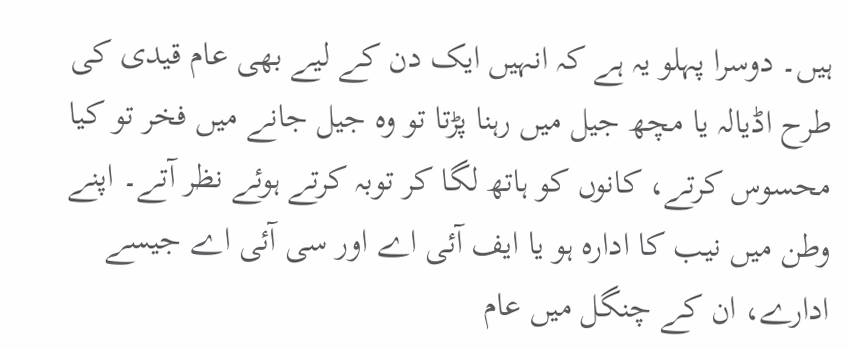ہیں۔ دوسرا پہلو یہ ہے کہ انہیں ایک دن کے لیے بھی عام قیدی کی طرح اڈیالہ یا مچھ جیل میں رہنا پڑتا تو وہ جیل جانے میں فخر تو کیا محسوس کرتے، کانوں کو ہاتھ لگا کر توبہ کرتے ہوئے نظر آتے۔ اپنے وطن میں نیب کا ادارہ ہو یا ایف آئی اے اور سی آئی اے جیسے ادارے، ان کے چنگل میں عام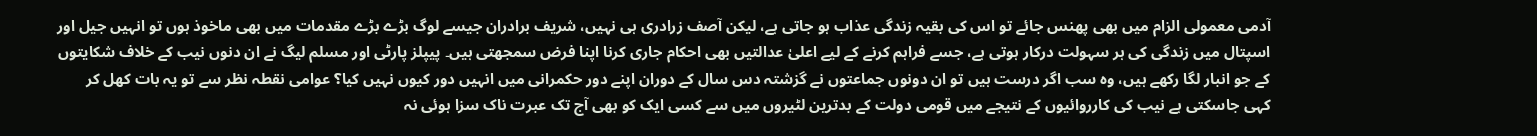آدمی معمولی الزام میں بھی پھنس جائے تو اس کی بقیہ زندگی عذاب ہو جاتی ہے، لیکن آصف زرادری ہی نہیں، شریف برادران جیسے لوگ بڑے بڑے مقدمات میں بھی ماخوذ ہوں تو انہیں جیل اور اسپتال میں زندگی کی ہر سہولت درکار ہوتی ہے، جسے فراہم کرنے کے لیے اعلیٰ عدالتیں بھی احکام جاری کرنا اپنا فرض سمجھتی ہیں۔ پیپلز پارٹی اور مسلم لیگ نے ان دنوں نیب کے خلاف شکایتوں کے جو انبار لگا رکھے ہیں، وہ سب اگر درست ہیں تو ان دونوں جماعتوں نے گزشتہ دس سال کے دوران اپنے دور حکمرانی میں انہیں دور کیوں نہیں کیا؟ عوامی نقطہ نظر سے تو یہ بات کھل کر کہی جاسکتی ہے نیب کی کارروائیوں کے نتیجے میں قومی دولت کے بدترین لٹیروں میں سے کسی ایک کو بھی آج تک عبرت ناک سزا ہوئی نہ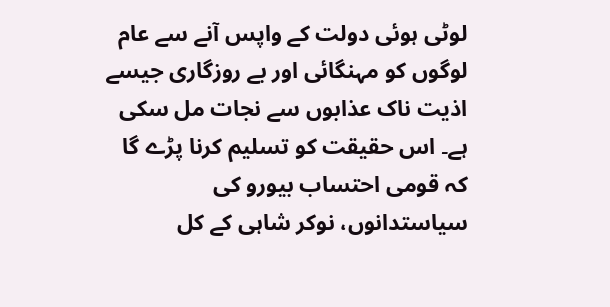لوٹی ہوئی دولت کے واپس آنے سے عام لوگوں کو مہنگائی اور بے روزگاری جیسے اذیت ناک عذابوں سے نجات مل سکی ہے۔ اس حقیقت کو تسلیم کرنا پڑے گا کہ قومی احتساب بیورو کی سیاستدانوں، نوکر شاہی کے کل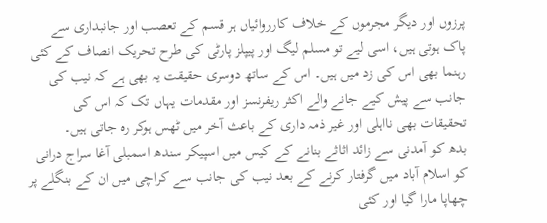پرزوں اور دیگر مجرموں کے خلاف کارروائیاں ہر قسم کے تعصب اور جانبداری سے پاک ہوتی ہیں، اسی لیے تو مسلم لیگ اور پیپلز پارٹی کی طرح تحریک انصاف کے کئی رہنما بھی اس کی زد میں ہیں۔ اس کے ساتھ دوسری حقیقت یہ بھی ہے کہ نیب کی جانب سے پیش کیے جانے والے اکثر ریفرنسز اور مقدمات یہاں تک کہ اس کی تحقیقات بھی نااہلی اور غیر ذمہ داری کے باعث آخر میں ٹھس ہوکر رہ جاتی ہیں۔
بدھ کو آمدنی سے زائد اثاثے بنانے کے کیس میں اسپیکر سندھ اسمبلی آغا سراج درانی کو اسلام آباد میں گرفتار کرنے کے بعد نیب کی جانب سے کراچی میں ان کے بنگلے پر چھاپا مارا گیا اور کئی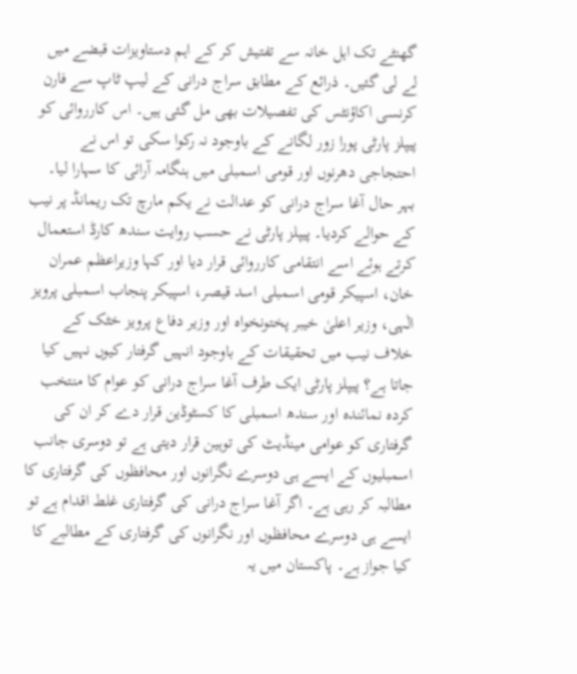گھنٹے تک اہل خانہ سے تفتیش کر کے اہم دستاویزات قبضے میں لے لی گئیں۔ ذرائع کے مطابق سراج درانی کے لیپ ٹاپ سے فارن کرنسی اکاؤنٹس کی تفصیلات بھی مل گئی ہیں۔ اس کارروائی کو پیپلز پارٹی پورا زور لگانے کے باوجود نہ رکوا سکی تو اس نے احتجاجی دھرنوں اور قومی اسمبلی میں ہنگامہ آرائی کا سہارا لیا۔ بہر حال آغا سراج درانی کو عدالت نے یکم مارچ تک ریمانڈ پر نیب کے حوالے کردیا۔ پیپلز پارٹی نے حسب روایت سندھ کارڈ استعمال کرتے ہوئے اسے انتقامی کارروائی قرار دیا اور کہا وزیراعظم عمران خان، اسپیکر قومی اسمبلی اسد قیصر، اسپیکر پنجاب اسمبلی پرویز الٰہی، وزیر اعلیٰ خیبر پختونخواہ اور وزیر دفاع پرویز خٹک کے خلاف نیب میں تحقیقات کے باوجود انہیں گرفتار کیوں نہیں کیا جاتا ہے؟ پیپلز پارٹی ایک طرف آغا سراج درانی کو عوام کا منتخب کردہ نمائندہ اور سندھ اسمبلی کا کسٹوڈین قرار دے کر ان کی گرفتاری کو عوامی مینڈیٹ کی توہین قرار دیتی ہے تو دوسری جانب اسمبلیوں کے ایسے ہی دوسرے نگرانوں اور محافظوں کی گرفتاری کا مطالبہ کر رہی ہے۔ اگر آغا سراج درانی کی گرفتاری غلط اقدام ہے تو ایسے ہی دوسرے محافظوں اور نگرانوں کی گرفتاری کے مطالبے کا کیا جواز ہے۔ پاکستان میں یہ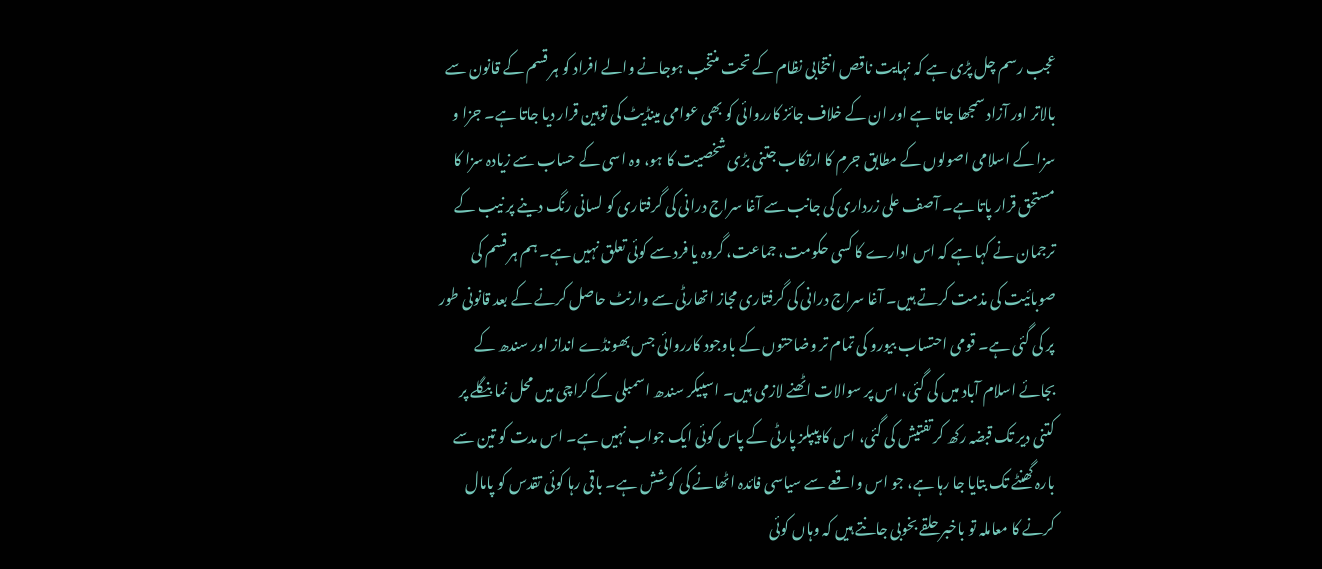عجب رسم چل پڑی ہے کہ نہایت ناقص انتخابی نظام کے تحت منتخب ہوجانے والے افراد کو ہر قسم کے قانون سے بالاتر اور آزاد سمجھا جاتا ہے اور ان کے خلاف جائز کارروائی کو بھی عوامی مینڈیٹ کی توہین قرار دیا جاتا ہے۔ جزا و سزا کے اسلامی اصولوں کے مطابق جرم کا ارتکاب جتنی بڑی شخصیت کا ہو، وہ اسی کے حساب سے زیادہ سزا کا مستحق قرار پاتا ہے۔ آصف علی زرداری کی جانب سے آغا سراج درانی کی گرفتاری کو لسانی رنگ دینے پر نیب کے ترجمان نے کہا ہے کہ اس ادارے کا کسی حکومت، جماعت، گروہ یا فرد سے کوئی تعلق نہیں ہے۔ ہم ہر قسم کی صوبائیت کی مذمت کرتے ہیں۔ آغا سراج درانی کی گرفتاری مجاز اتھارٹی سے وارنٹ حاصل کرنے کے بعد قانونی طور پر کی گئی ہے۔ قومی احتساب بیورو کی تمام تر وضاحتوں کے باوجود کارروائی جس بھونڈے انداز اور سندھ کے بجائے اسلام آباد میں کی گئی، اس پر سوالات اٹھنے لازمی ہیں۔ اسپیکر سندھ اسمبلی کے کراچی میں محل نما بنگلے پر کتنی دیر تک قبضہ رکھ کر تفتیش کی گئی، اس کا پیپلز پارٹی کے پاس کوئی ایک جواب نہیں ہے۔ اس مدت کو تین سے بارہ گھنٹے تک بتایا جا رہا ہے، جو اس واقعے سے سیاسی فائدہ اٹھانے کی کوشش ہے۔ باقی رہا کوئی تقدس کو پامال کرنے کا معاملہ تو باخبر حلقے بخوبی جانتے ہیں کہ وہاں کوئی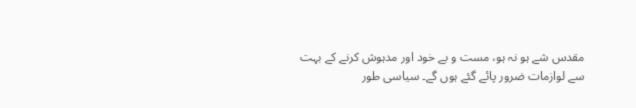مقدس شے ہو نہ ہو، مست و بے خود اور مدہوش کرنے کے بہت سے لوازمات ضرور پائے گئے ہوں گے۔ سیاسی طور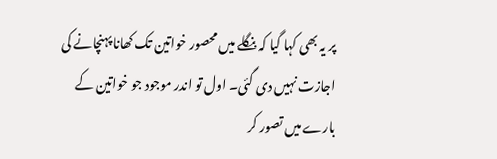پر یہ بھی کہا گیا کہ بنگلے میں محصور خواتین تک کھانا پہنچانے کی اجازت نہیں دی گئی۔ اول تو اندر موجود جو خواتین کے بارے میں تصور کر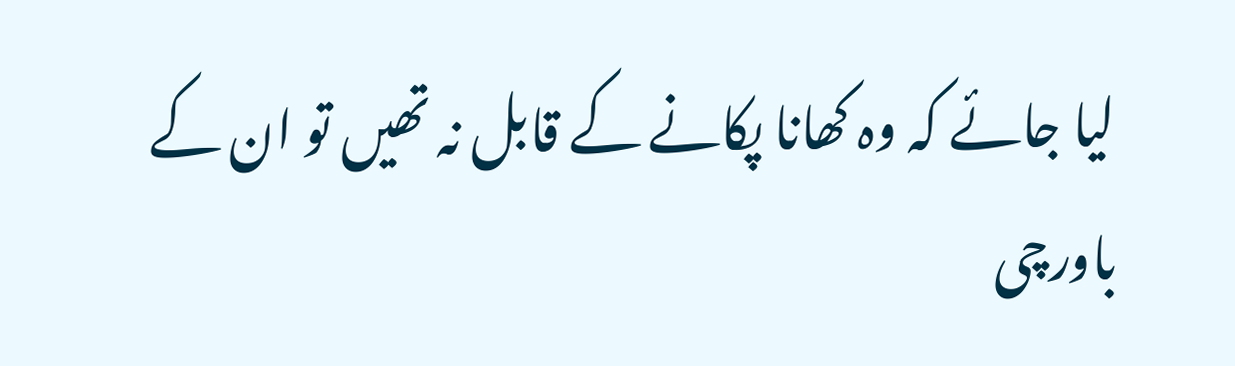لیا جائے کہ وہ کھانا پکانے کے قابل نہ تھیں تو ان کے باورچی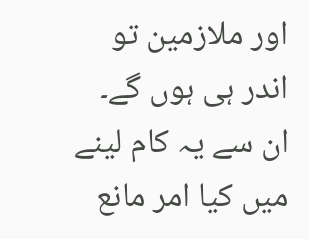اور ملازمین تو اندر ہی ہوں گے۔ ان سے یہ کام لینے میں کیا امر مانع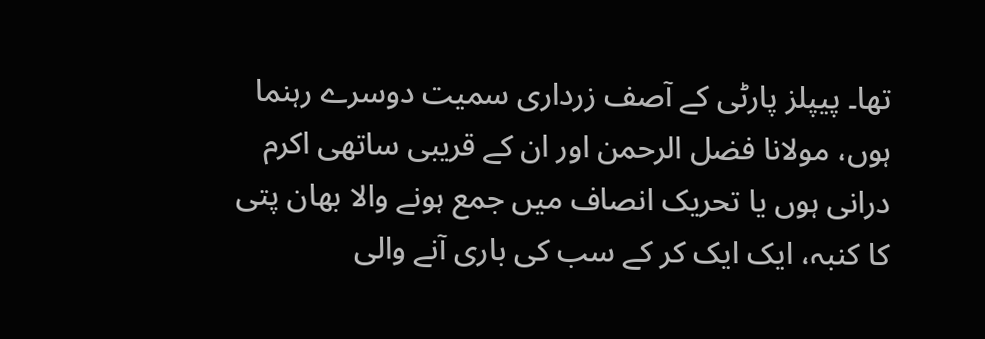تھا۔ پیپلز پارٹی کے آصف زرداری سمیت دوسرے رہنما ہوں، مولانا فضل الرحمن اور ان کے قریبی ساتھی اکرم درانی ہوں یا تحریک انصاف میں جمع ہونے والا بھان پتی کا کنبہ، ایک ایک کر کے سب کی باری آنے والی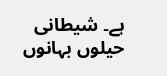ہے۔ شیطانی حیلوں بہانوں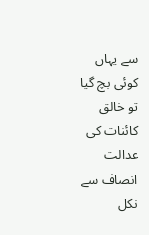سے یہاں کوئی بچ گیا تو خالق کائنات کی عدالت انصاف سے نکل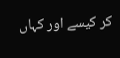کر کیسے اور کہاں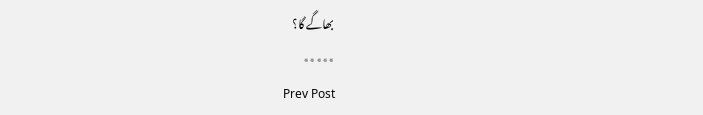بھاگے گا؟
٭٭٭٭٭
Prev Post